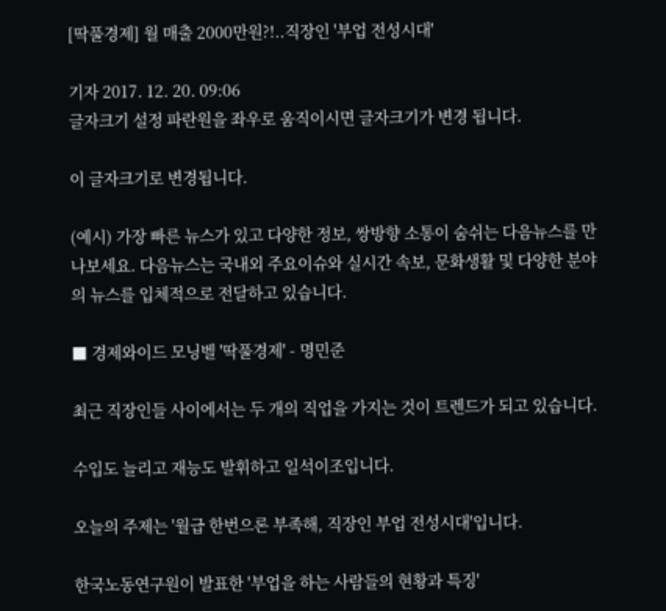[딱풀경제] 월 매출 2000만원?!..직장인 '부업 전성시대'

기자 2017. 12. 20. 09:06
글자크기 설정 파란원을 좌우로 움직이시면 글자크기가 변경 됩니다.

이 글자크기로 변경됩니다.

(예시) 가장 빠른 뉴스가 있고 다양한 정보, 쌍방향 소통이 숨쉬는 다음뉴스를 만나보세요. 다음뉴스는 국내외 주요이슈와 실시간 속보, 문화생활 및 다양한 분야의 뉴스를 입체적으로 전달하고 있습니다.

■ 경제와이드 모닝벨 '딱풀경제' - 명민준

최근 직장인들 사이에서는 두 개의 직업을 가지는 것이 트렌드가 되고 있습니다.

수입도 늘리고 재능도 발휘하고 일석이조입니다.

오늘의 주제는 '월급 한번으론 부족해, 직장인 부업 전성시대'입니다.

한국노동연구원이 발표한 '부업을 하는 사람들의 현황과 특징'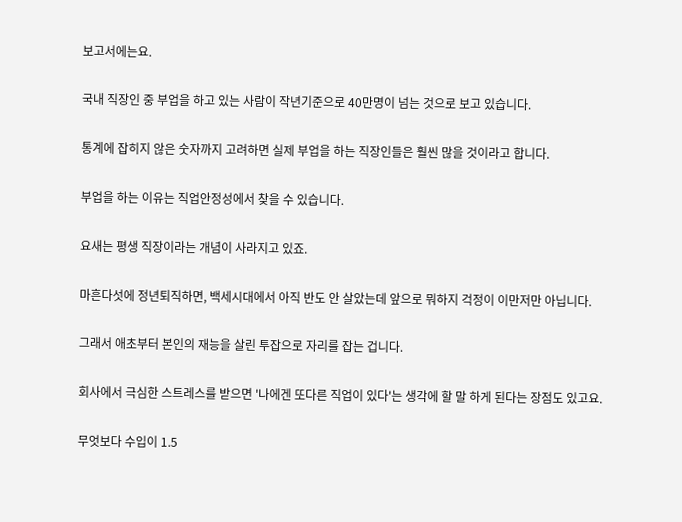보고서에는요.

국내 직장인 중 부업을 하고 있는 사람이 작년기준으로 40만명이 넘는 것으로 보고 있습니다.

통계에 잡히지 않은 숫자까지 고려하면 실제 부업을 하는 직장인들은 훨씬 많을 것이라고 합니다.

부업을 하는 이유는 직업안정성에서 찾을 수 있습니다.

요새는 평생 직장이라는 개념이 사라지고 있죠.

마흔다섯에 정년퇴직하면, 백세시대에서 아직 반도 안 살았는데 앞으로 뭐하지 걱정이 이만저만 아닙니다.

그래서 애초부터 본인의 재능을 살린 투잡으로 자리를 잡는 겁니다.

회사에서 극심한 스트레스를 받으면 '나에겐 또다른 직업이 있다'는 생각에 할 말 하게 된다는 장점도 있고요.

무엇보다 수입이 1.5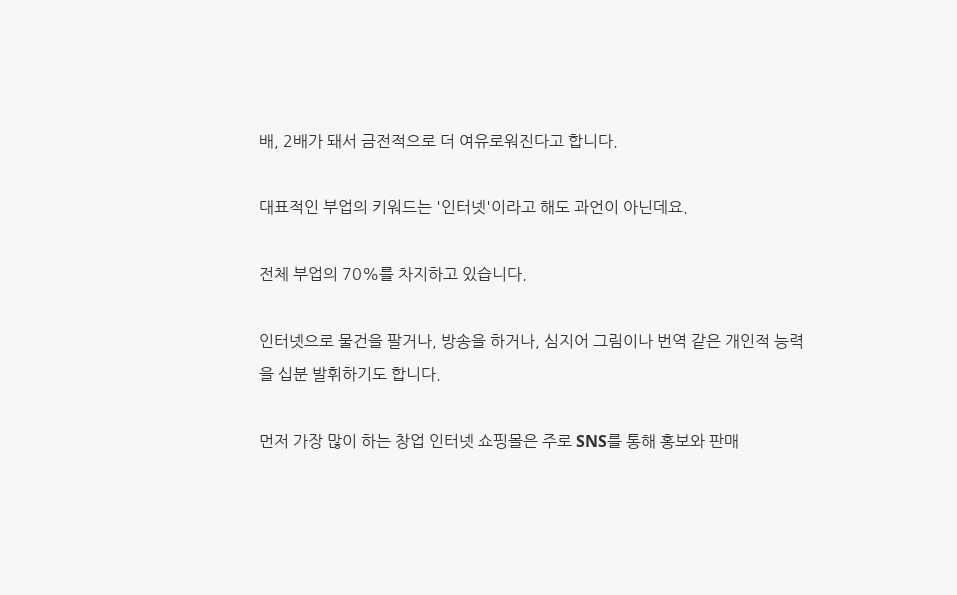배, 2배가 돼서 금전적으로 더 여유로워진다고 합니다.

대표적인 부업의 키워드는 '인터넷'이라고 해도 과언이 아닌데요.

전체 부업의 70%를 차지하고 있습니다.

인터넷으로 물건을 팔거나, 방송을 하거나, 심지어 그림이나 번역 같은 개인적 능력을 십분 발휘하기도 합니다.

먼저 가장 많이 하는 창업 인터넷 쇼핑몰은 주로 SNS를 통해 홍보와 판매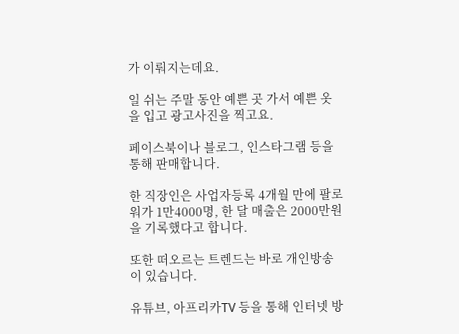가 이뤄지는데요.

일 쉬는 주말 동안 예쁜 곳 가서 예쁜 옷을 입고 광고사진을 찍고요.

페이스북이나 블로그, 인스타그램 등을 통해 판매합니다.

한 직장인은 사업자등록 4개월 만에 팔로워가 1만4000명, 한 달 매출은 2000만원을 기록했다고 합니다.

또한 떠오르는 트렌드는 바로 개인방송이 있습니다.

유튜브, 아프리카TV 등을 통해 인터넷 방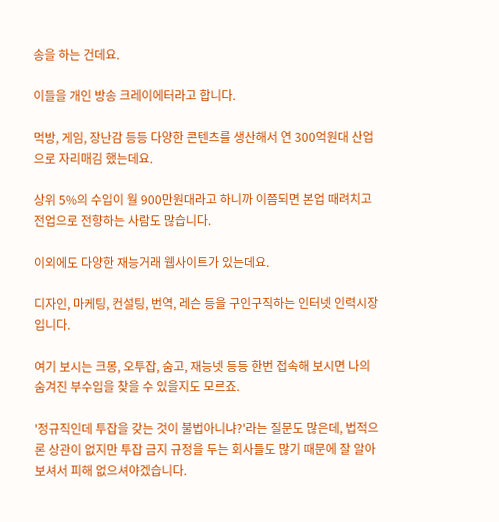송을 하는 건데요.

이들을 개인 방송 크레이에터라고 합니다.

먹방, 게임, 장난감 등등 다양한 콘텐츠를 생산해서 연 300억원대 산업으로 자리매김 했는데요.

상위 5%의 수입이 월 900만원대라고 하니까 이쯤되면 본업 때려치고 전업으로 전향하는 사람도 많습니다.

이외에도 다양한 재능거래 웹사이트가 있는데요.

디자인, 마케팅, 컨설팅, 번역, 레슨 등을 구인구직하는 인터넷 인력시장입니다.

여기 보시는 크몽, 오투잡, 숨고, 재능넷 등등 한번 접속해 보시면 나의 숨겨진 부수입을 찾을 수 있을지도 모르죠.

'정규직인데 투잡을 갖는 것이 불법아니냐?'라는 질문도 많은데, 법적으론 상관이 없지만 투잡 금지 규정을 두는 회사들도 많기 때문에 잘 알아보셔서 피해 없으셔야겠습니다.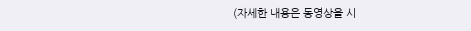(자세한 내용은 동영상을 시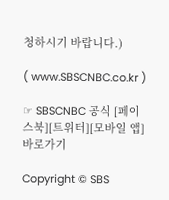청하시기 바랍니다.)

( www.SBSCNBC.co.kr )

☞ SBSCNBC 공식 [페이스북][트위터][모바일 앱] 바로가기

Copyright © SBS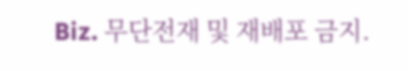Biz. 무단전재 및 재배포 금지.